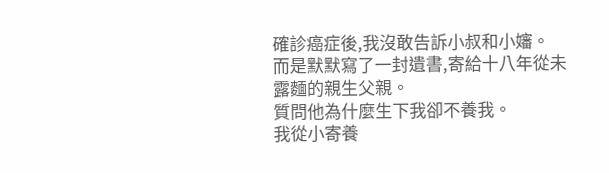確診癌症後,我沒敢告訴小叔和小嬸。
而是默默寫了一封遺書,寄給十八年從未露麵的親生父親。
質問他為什麼生下我卻不養我。
我從小寄養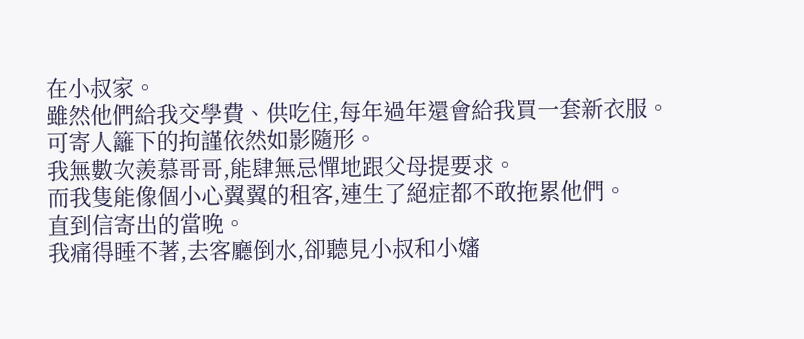在小叔家。
雖然他們給我交學費、供吃住,每年過年還會給我買一套新衣服。
可寄人籬下的拘謹依然如影隨形。
我無數次羨慕哥哥,能肆無忌憚地跟父母提要求。
而我隻能像個小心翼翼的租客,連生了絕症都不敢拖累他們。
直到信寄出的當晚。
我痛得睡不著,去客廳倒水,卻聽見小叔和小嬸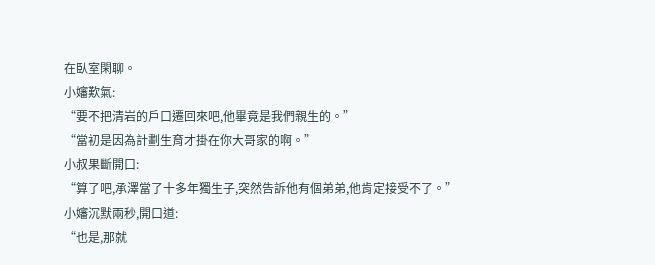在臥室閑聊。
小嬸歎氣:
“要不把清岩的戶口遷回來吧,他畢竟是我們親生的。”
“當初是因為計劃生育才掛在你大哥家的啊。”
小叔果斷開口:
“算了吧,承澤當了十多年獨生子,突然告訴他有個弟弟,他肯定接受不了。”
小嬸沉默兩秒,開口道:
“也是,那就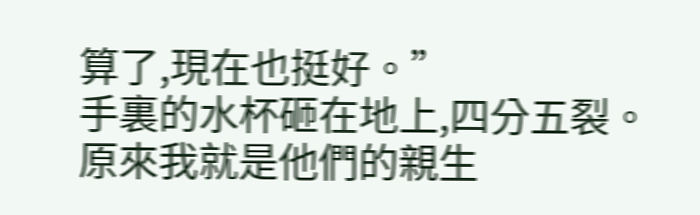算了,現在也挺好。”
手裏的水杯砸在地上,四分五裂。
原來我就是他們的親生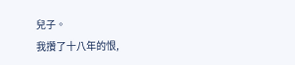兒子。
我攢了十八年的恨,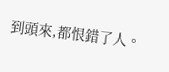到頭來,都恨錯了人。